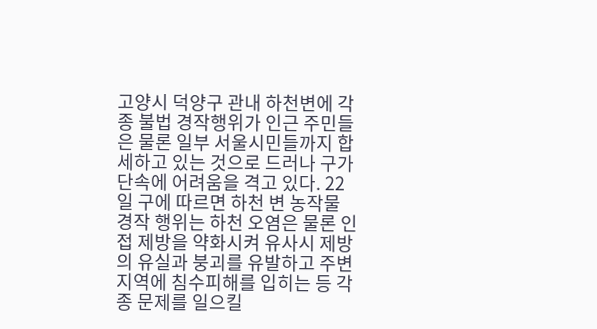고양시 덕양구 관내 하천변에 각종 불법 경작행위가 인근 주민들은 물론 일부 서울시민들까지 합세하고 있는 것으로 드러나 구가 단속에 어려움을 격고 있다. 22일 구에 따르면 하천 변 농작물 경작 행위는 하천 오염은 물론 인접 제방을 약화시켜 유사시 제방의 유실과 붕괴를 유발하고 주변지역에 침수피해를 입히는 등 각종 문제를 일으킬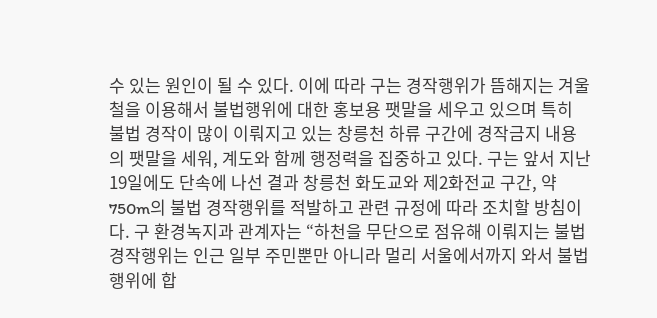수 있는 원인이 될 수 있다. 이에 따라 구는 경작행위가 뜸해지는 겨울철을 이용해서 불법행위에 대한 홍보용 팻말을 세우고 있으며 특히 불법 경작이 많이 이뤄지고 있는 창릉천 하류 구간에 경작금지 내용의 팻말을 세워, 계도와 함께 행정력을 집중하고 있다. 구는 앞서 지난 19일에도 단속에 나선 결과 창릉천 화도교와 제2화전교 구간, 약 750m의 불법 경작행위를 적발하고 관련 규정에 따라 조치할 방침이다. 구 환경녹지과 관계자는 “하천을 무단으로 점유해 이뤄지는 불법경작행위는 인근 일부 주민뿐만 아니라 멀리 서울에서까지 와서 불법행위에 합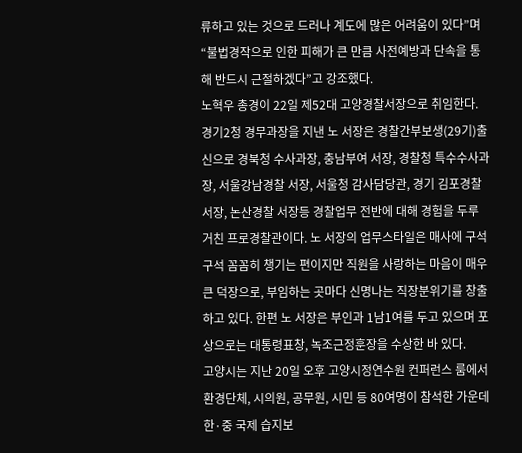류하고 있는 것으로 드러나 계도에 많은 어려움이 있다”며 “불법경작으로 인한 피해가 큰 만큼 사전예방과 단속을 통해 반드시 근절하겠다”고 강조했다.
노혁우 총경이 22일 제52대 고양경찰서장으로 취임한다. 경기2청 경무과장을 지낸 노 서장은 경찰간부보생(29기)출신으로 경북청 수사과장, 충남부여 서장, 경찰청 특수수사과장, 서울강남경찰 서장, 서울청 감사담당관, 경기 김포경찰 서장, 논산경찰 서장등 경찰업무 전반에 대해 경험을 두루 거친 프로경찰관이다. 노 서장의 업무스타일은 매사에 구석구석 꼼꼼히 챙기는 편이지만 직원을 사랑하는 마음이 매우 큰 덕장으로, 부임하는 곳마다 신명나는 직장분위기를 창출하고 있다. 한편 노 서장은 부인과 1남1여를 두고 있으며 포상으로는 대통령표창, 녹조근정훈장을 수상한 바 있다.
고양시는 지난 20일 오후 고양시정연수원 컨퍼런스 룸에서 환경단체, 시의원, 공무원, 시민 등 80여명이 참석한 가운데 한·중 국제 습지보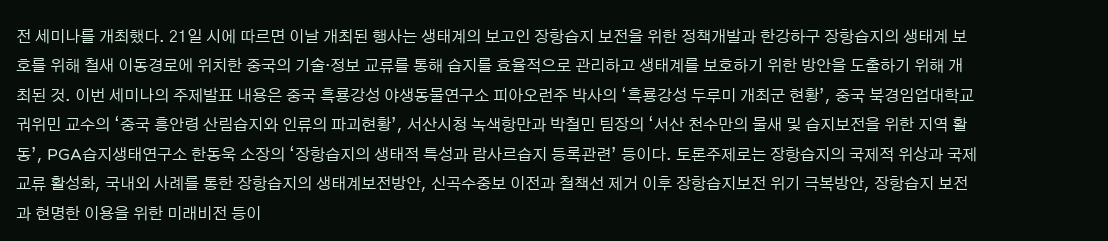전 세미나를 개최했다. 21일 시에 따르면 이날 개최된 행사는 생태계의 보고인 장항습지 보전을 위한 정책개발과 한강하구 장항습지의 생태계 보호를 위해 철새 이동경로에 위치한 중국의 기술·정보 교류를 통해 습지를 효율적으로 관리하고 생태계를 보호하기 위한 방안을 도출하기 위해 개최된 것. 이번 세미나의 주제발표 내용은 중국 흑룡강성 야생동물연구소 피아오런주 박사의 ‘흑룡강성 두루미 개최군 현황’, 중국 북경임업대학교 궈위민 교수의 ‘중국 흥안령 산림습지와 인류의 파괴현황’, 서산시청 녹색항만과 박철민 팀장의 ‘서산 천수만의 물새 및 습지보전을 위한 지역 활동’, PGA습지생태연구소 한동욱 소장의 ‘장항습지의 생태적 특성과 람사르습지 등록관련’ 등이다. 토론주제로는 장항습지의 국제적 위상과 국제교류 활성화, 국내외 사례를 통한 장항습지의 생태계보전방안, 신곡수중보 이전과 철책선 제거 이후 장항습지보전 위기 극복방안, 장항습지 보전과 현명한 이용을 위한 미래비전 등이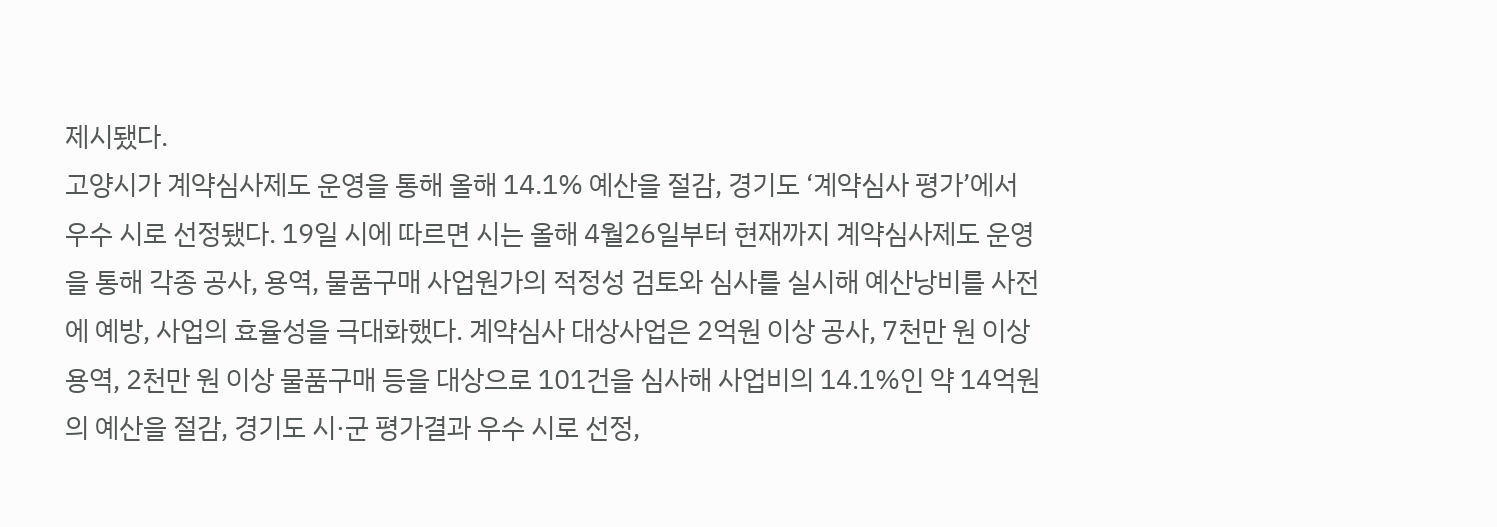제시됐다.
고양시가 계약심사제도 운영을 통해 올해 14.1% 예산을 절감, 경기도 ‘계약심사 평가’에서 우수 시로 선정됐다. 19일 시에 따르면 시는 올해 4월26일부터 현재까지 계약심사제도 운영을 통해 각종 공사, 용역, 물품구매 사업원가의 적정성 검토와 심사를 실시해 예산낭비를 사전에 예방, 사업의 효율성을 극대화했다. 계약심사 대상사업은 2억원 이상 공사, 7천만 원 이상 용역, 2천만 원 이상 물품구매 등을 대상으로 101건을 심사해 사업비의 14.1%인 약 14억원의 예산을 절감, 경기도 시·군 평가결과 우수 시로 선정,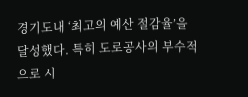경기도내 ‘최고의 예산 절감율’을 달성했다. 특히 도로공사의 부수적으로 시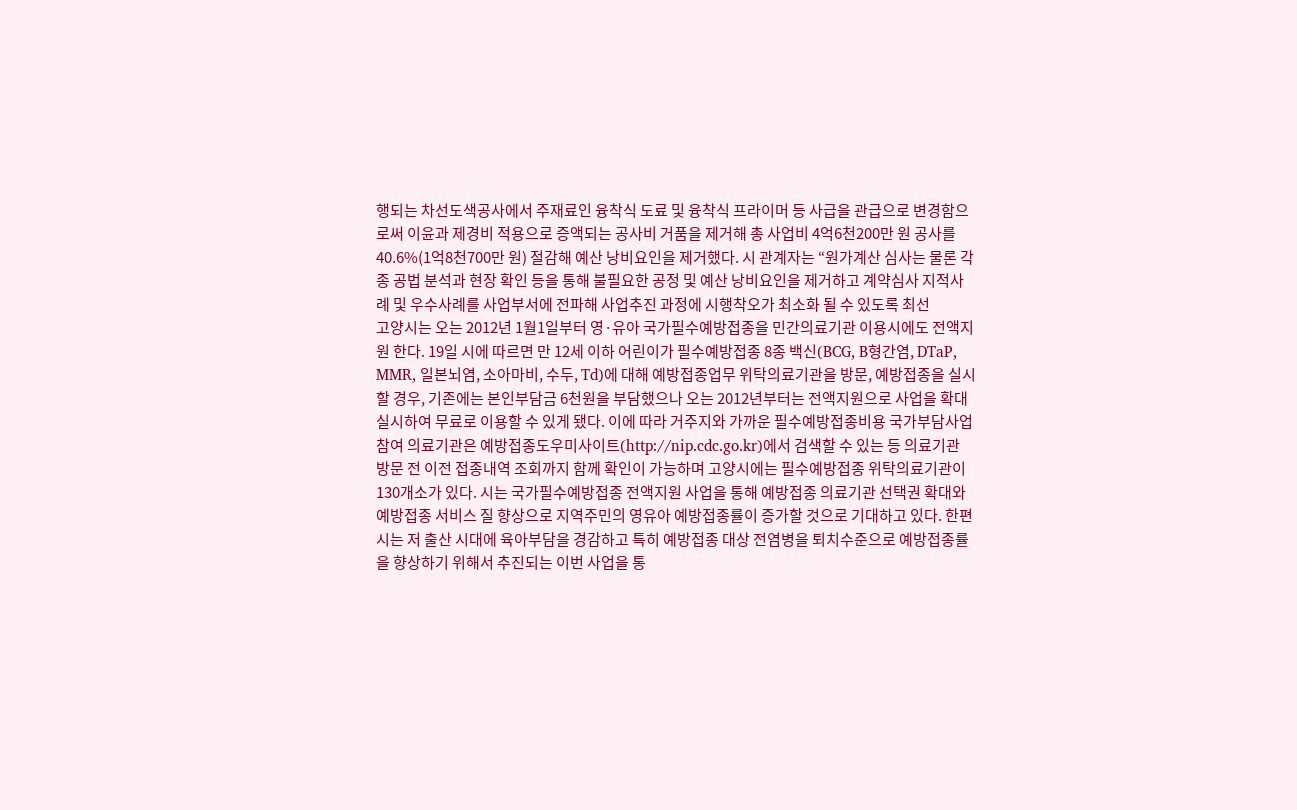행되는 차선도색공사에서 주재료인 융착식 도료 및 융착식 프라이머 등 사급을 관급으로 변경함으로써 이윤과 제경비 적용으로 증액되는 공사비 거품을 제거해 총 사업비 4억6천200만 원 공사를 40.6%(1억8천700만 원) 절감해 예산 낭비요인을 제거했다. 시 관계자는 “원가계산 심사는 물론 각종 공법 분석과 현장 확인 등을 통해 불필요한 공정 및 예산 낭비요인을 제거하고 계약심사 지적사례 및 우수사례를 사업부서에 전파해 사업추진 과정에 시행착오가 최소화 될 수 있도록 최선
고양시는 오는 2012년 1월1일부터 영·유아 국가필수예방접종을 민간의료기관 이용시에도 전액지원 한다. 19일 시에 따르면 만 12세 이하 어린이가 필수예방접종 8종 백신(BCG, B형간염, DTaP, MMR, 일본뇌염, 소아마비, 수두, Td)에 대해 예방접종업무 위탁의료기관을 방문, 예방접종을 실시할 경우, 기존에는 본인부담금 6천원을 부담했으나 오는 2012년부터는 전액지원으로 사업을 확대 실시하여 무료로 이용할 수 있게 됐다. 이에 따라 거주지와 가까운 필수예방접종비용 국가부담사업 참여 의료기관은 예방접종도우미사이트(http://nip.cdc.go.kr)에서 검색할 수 있는 등 의료기관 방문 전 이전 접종내역 조회까지 함께 확인이 가능하며 고양시에는 필수예방접종 위탁의료기관이 130개소가 있다. 시는 국가필수예방접종 전액지원 사업을 통해 예방접종 의료기관 선택권 확대와 예방접종 서비스 질 향상으로 지역주민의 영유아 예방접종률이 증가할 것으로 기대하고 있다. 한편 시는 저 출산 시대에 육아부담을 경감하고 특히 예방접종 대상 전염병을 퇴치수준으로 예방접종률을 향상하기 위해서 추진되는 이번 사업을 통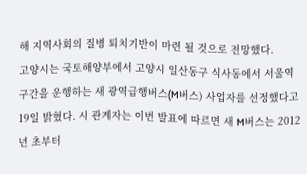해 지역사회의 질병 퇴치기반이 마련 될 것으로 전망했다.
고양시는 국토해양부에서 고양시 일산동구 식사동에서 서울역 구간을 운행하는 새 광역급행버스(M버스) 사업자를 선정했다고 19일 밝혔다. 시 관계자는 이번 발표에 따르면 새 M버스는 2012년 초부터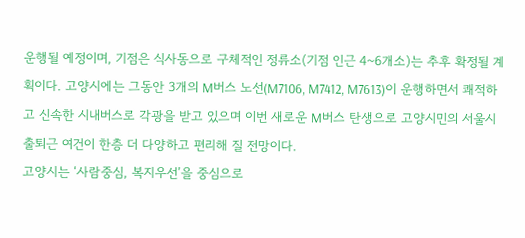운행될 예정이며, 기점은 식사동으로 구체적인 정류소(기점 인근 4~6개소)는 추후 확정될 계획이다. 고양시에는 그동안 3개의 M버스 노선(M7106, M7412, M7613)이 운행하면서 쾌적하고 신속한 시내버스로 각광을 받고 있으며 이번 새로운 M버스 탄생으로 고양시민의 서울시 출퇴근 여건이 한층 더 다양하고 편리해 질 전망이다.
고양시는 ‘사람중심, 복지우선’을 중심으로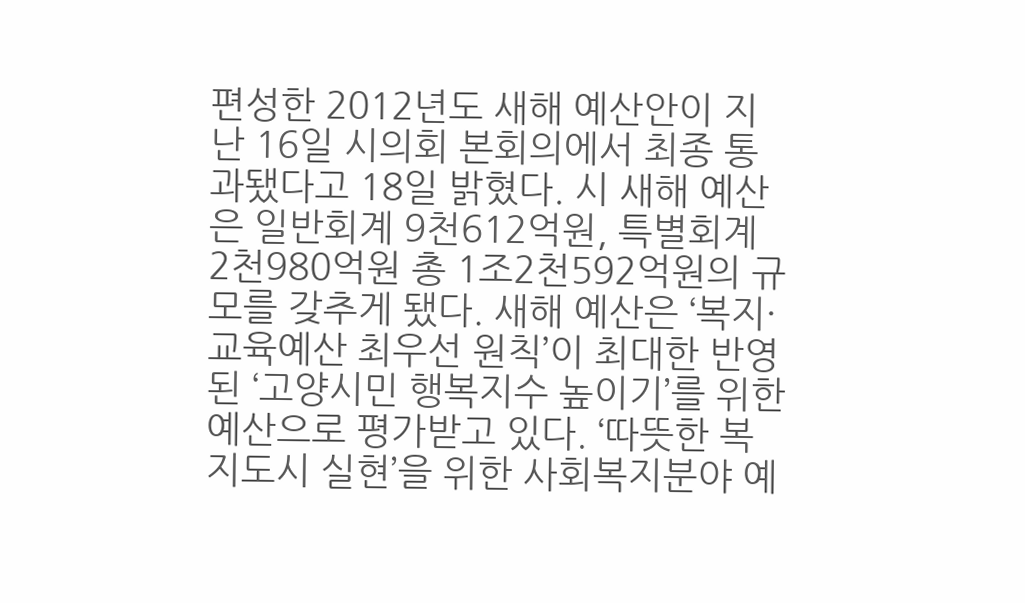편성한 2012년도 새해 예산안이 지난 16일 시의회 본회의에서 최종 통과됐다고 18일 밝혔다. 시 새해 예산은 일반회계 9천612억원, 특별회계 2천980억원 총 1조2천592억원의 규모를 갖추게 됐다. 새해 예산은 ‘복지·교육예산 최우선 원칙’이 최대한 반영된 ‘고양시민 행복지수 높이기’를 위한 예산으로 평가받고 있다. ‘따뜻한 복지도시 실현’을 위한 사회복지분야 예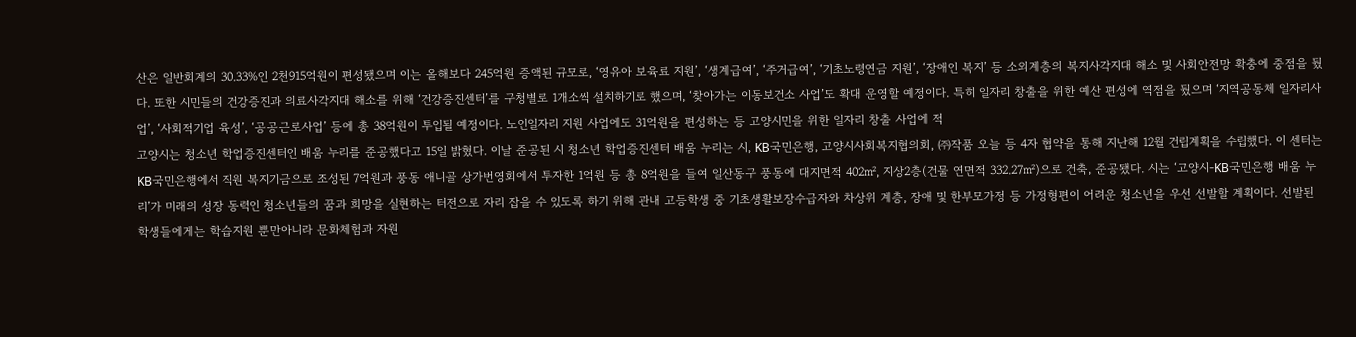산은 일반회계의 30.33%인 2천915억원이 편성됐으며 이는 올해보다 245억원 증액된 규모로, ‘영유아 보육료 지원’, ‘생계급여’, ‘주거급여’, ‘기초노령연금 지원’, ‘장애인 복지’ 등 소외계층의 복지사각지대 해소 및 사회안전망 확충에 중점을 뒀다. 또한 시민들의 건강증진과 의료사각지대 해소를 위해 ‘건강증진센터’를 구청별로 1개소씩 설치하기로 했으며, ‘찾아가는 이동보건소 사업’도 확대 운영할 예정이다. 특히 일자리 창출을 위한 예산 편성에 역점을 뒀으며 ‘지역공동체 일자리사업’, ‘사회적기업 육성’, ‘공공근로사업’ 등에 총 38억원이 투입될 예정이다. 노인일자리 지원 사업에도 31억원을 편성하는 등 고양시민을 위한 일자리 창출 사업에 적
고양시는 청소년 학업증진센터인 배움 누리를 준공했다고 15일 밝혔다. 이날 준공된 시 청소년 학업증진센터 배움 누리는 시, KB국민은행, 고양시사회복지협의회, ㈜작품 오늘 등 4자 협약을 통해 지난해 12월 건립계획을 수립했다. 이 센터는 KB국민은행에서 직원 복지기금으로 조성된 7억원과 풍동 애니골 상가번영회에서 투자한 1억원 등 총 8억원을 들여 일산동구 풍동에 대지면적 402㎡, 지상2층(건물 연면적 332.27㎡)으로 건축, 준공됐다. 시는 ‘고양시-KB국민은행 배움 누리’가 미래의 성장 동력인 청소년들의 꿈과 희망을 실현하는 터전으로 자리 잡을 수 있도록 하기 위해 관내 고등학생 중 기초생활보장수급자와 차상위 계층, 장애 및 한부모가정 등 가정형편이 어려운 청소년을 우선 선발할 계획이다. 선발된 학생들에게는 학습지원 뿐만아니라 문화체험과 자원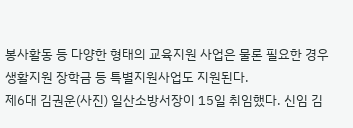봉사활동 등 다양한 형태의 교육지원 사업은 물론 필요한 경우 생활지원 장학금 등 특별지원사업도 지원된다.
제6대 김권운(사진) 일산소방서장이 15일 취임했다. 신임 김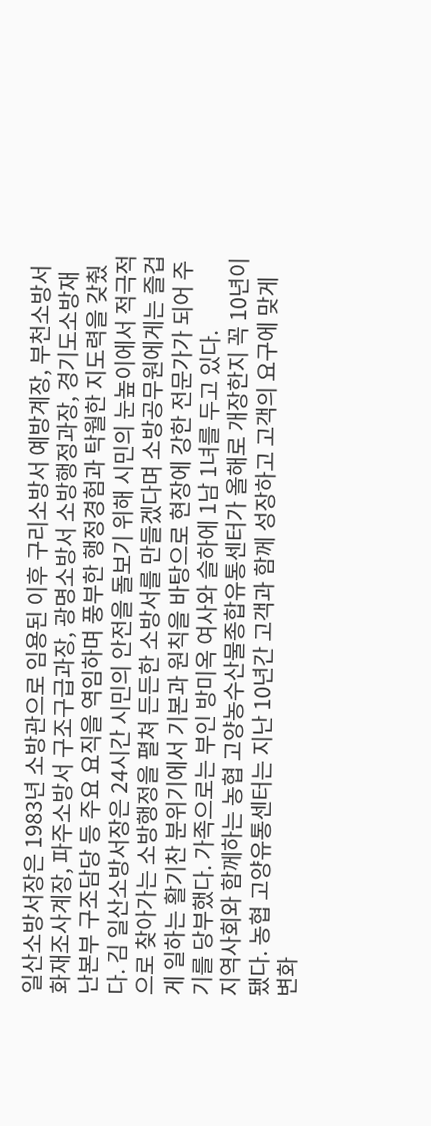일산소방서장은 1983년 소방관으로 임용된 이후 구리소방서 예방계장, 부천소방서 화재조사계장, 파주소방서 구조구급과장, 광명소방서 소방행정과장, 경기도소방재난본부 구조담당 등 주요 요직을 역임하며 풍부한 행정경험과 탁월한 지도력을 갖췄다. 김 일산소방서장은 24시간 시민의 안전을 돌보기 위해 시민의 눈높이에서 적극적으로 찾아가는 소방행정을 펼쳐 든든한 소방서를 만들겠다며 소방공무원에게는 즐겁게 일하는 활기찬 분위기에서 기본과 원칙을 바탕으로 현장에 강한 전문가가 되어 주기를 당부했다. 가족으로는 부인 방미옥 여사와 슬하에 1남 1녀를 두고 있다.
지역사회와 함께하는 농협 고양농수산물종합유통센터가 올해로 개장한지 꼭 10년이 됐다. 농협 고양유통센터는 지난 10년간 고객과 함께 성장하고 고객의 요구에 맞게 변화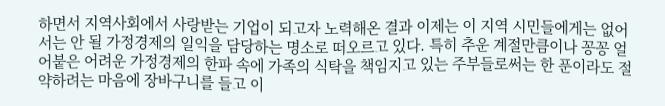하면서 지역사회에서 사랑받는 기업이 되고자 노력해온 결과 이제는 이 지역 시민들에게는 없어서는 안 될 가정경제의 일익을 담당하는 명소로 떠오르고 있다. 특히 추운 계절만큼이나 꽁꽁 얼어붙은 어려운 가정경제의 한파 속에 가족의 식탁을 책임지고 있는 주부들로써는 한 푼이라도 절약하려는 마음에 장바구니를 들고 이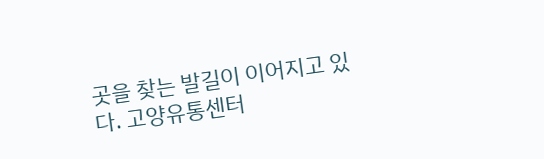곳을 찾는 발길이 이어지고 있다. 고양유통센터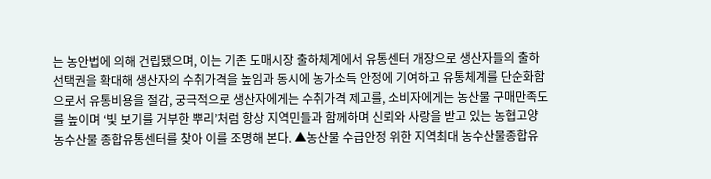는 농안법에 의해 건립됐으며, 이는 기존 도매시장 출하체계에서 유통센터 개장으로 생산자들의 출하선택권을 확대해 생산자의 수취가격을 높임과 동시에 농가소득 안정에 기여하고 유통체계를 단순화함으로서 유통비용을 절감, 궁극적으로 생산자에게는 수취가격 제고를, 소비자에게는 농산물 구매만족도를 높이며 ‘빛 보기를 거부한 뿌리’처럼 항상 지역민들과 함께하며 신뢰와 사랑을 받고 있는 농협고양농수산물 종합유통센터를 찾아 이를 조명해 본다. ▲농산물 수급안정 위한 지역최대 농수산물종합유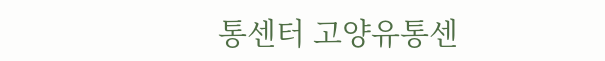통센터 고양유통센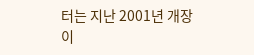터는 지난 2001년 개장 이